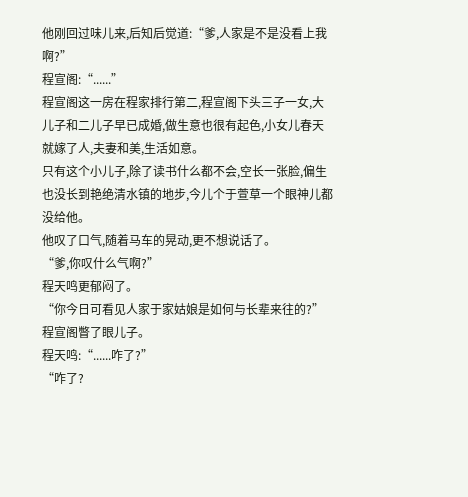他刚回过味儿来,后知后觉道:“爹,人家是不是没看上我啊?”
程宣阁:“......”
程宣阁这一房在程家排行第二,程宣阁下头三子一女,大儿子和二儿子早已成婚,做生意也很有起色,小女儿春天就嫁了人,夫妻和美,生活如意。
只有这个小儿子,除了读书什么都不会,空长一张脸,偏生也没长到艳绝清水镇的地步,今儿个于萱草一个眼神儿都没给他。
他叹了口气,随着马车的晃动,更不想说话了。
“爹,你叹什么气啊?”
程天鸣更郁闷了。
“你今日可看见人家于家姑娘是如何与长辈来往的?”
程宣阁瞥了眼儿子。
程天鸣:“......咋了?”
“咋了?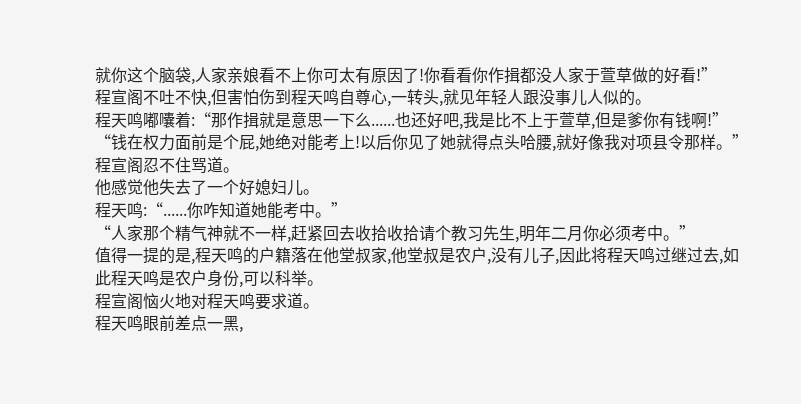就你这个脑袋,人家亲娘看不上你可太有原因了!你看看你作揖都没人家于萱草做的好看!”
程宣阁不吐不快,但害怕伤到程天鸣自尊心,一转头,就见年轻人跟没事儿人似的。
程天鸣嘟囔着:“那作揖就是意思一下么......也还好吧,我是比不上于萱草,但是爹你有钱啊!”
“钱在权力面前是个屁,她绝对能考上!以后你见了她就得点头哈腰,就好像我对项县令那样。”
程宣阁忍不住骂道。
他感觉他失去了一个好媳妇儿。
程天鸣:“......你咋知道她能考中。”
“人家那个精气神就不一样,赶紧回去收拾收拾请个教习先生,明年二月你必须考中。”
值得一提的是,程天鸣的户籍落在他堂叔家,他堂叔是农户,没有儿子,因此将程天鸣过继过去,如此程天鸣是农户身份,可以科举。
程宣阁恼火地对程天鸣要求道。
程天鸣眼前差点一黑,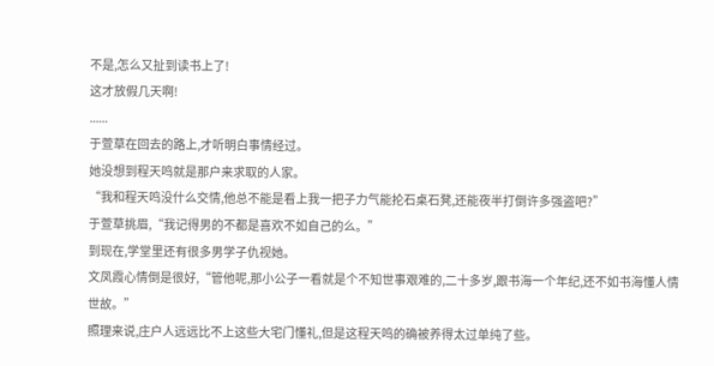不是,怎么又扯到读书上了!
这才放假几天啊!
......
于萱草在回去的路上,才听明白事情经过。
她没想到程天鸣就是那户来求取的人家。
“我和程天鸣没什么交情,他总不能是看上我一把子力气能抡石桌石凳,还能夜半打倒许多强盗吧?”
于萱草挑眉,“我记得男的不都是喜欢不如自己的么。”
到现在,学堂里还有很多男学子仇视她。
文凤霞心情倒是很好,“管他呢,那小公子一看就是个不知世事艰难的,二十多岁,跟书海一个年纪,还不如书海懂人情世故。”
照理来说,庄户人远远比不上这些大宅门懂礼,但是这程天鸣的确被养得太过单纯了些。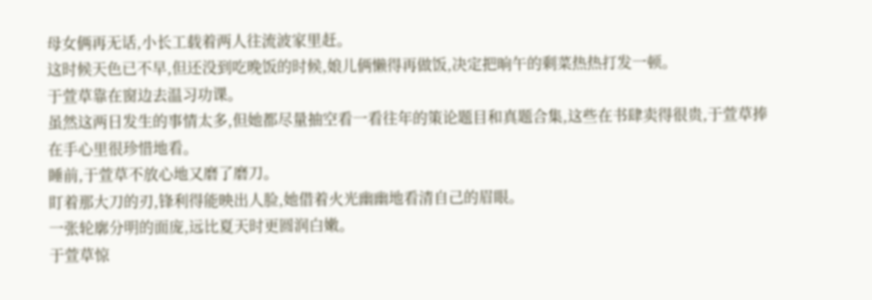母女俩再无话,小长工载着两人往流波家里赶。
这时候天色已不早,但还没到吃晚饭的时候,娘儿俩懒得再做饭,决定把晌午的剩菜热热打发一顿。
于萱草靠在窗边去温习功课。
虽然这两日发生的事情太多,但她都尽量抽空看一看往年的策论题目和真题合集,这些在书肆卖得很贵,于萱草捧在手心里很珍惜地看。
睡前,于萱草不放心地又磨了磨刀。
盯着那大刀的刃,锋利得能映出人脸,她借着火光幽幽地看清自己的眉眼。
一张轮廓分明的面庞,远比夏天时更圆润白嫩。
于萱草惊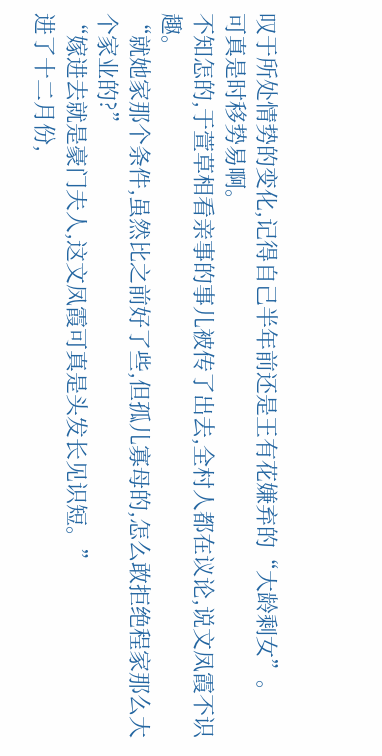叹于所处情势的变化,记得自己半年前还是王有花嫌弃的“大龄剩女”。
可真是时移势易啊。
不知怎的,于萱草相看亲事的事儿被传了出去,全村人都在议论,说文凤霞不识趣。
“就她家那个条件,虽然比之前好了些,但孤儿寡母的,怎么敢拒绝程家那么大个家业的?”
“嫁进去就是豪门夫人,这文凤霞可真是头发长见识短。”
进了十二月份,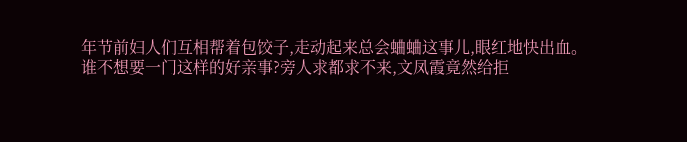年节前妇人们互相帮着包饺子,走动起来总会蛐蛐这事儿,眼红地快出血。
谁不想要一门这样的好亲事?旁人求都求不来,文凤霞竟然给拒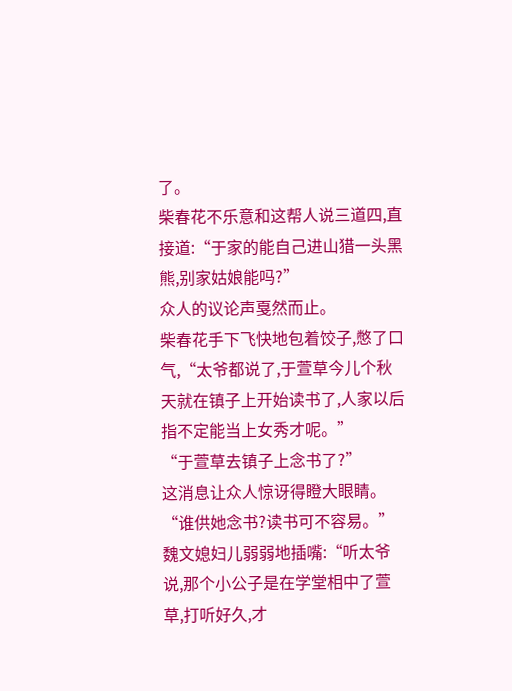了。
柴春花不乐意和这帮人说三道四,直接道:“于家的能自己进山猎一头黑熊,别家姑娘能吗?”
众人的议论声戛然而止。
柴春花手下飞快地包着饺子,憋了口气,“太爷都说了,于萱草今儿个秋天就在镇子上开始读书了,人家以后指不定能当上女秀才呢。”
“于萱草去镇子上念书了?”
这消息让众人惊讶得瞪大眼睛。
“谁供她念书?读书可不容易。”
魏文媳妇儿弱弱地插嘴:“听太爷说,那个小公子是在学堂相中了萱草,打听好久,才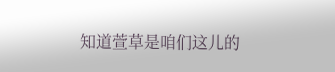知道萱草是咱们这儿的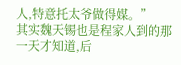人,特意托太爷做得媒。”
其实魏天锡也是程家人到的那一天才知道,后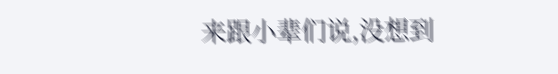来跟小辈们说,没想到